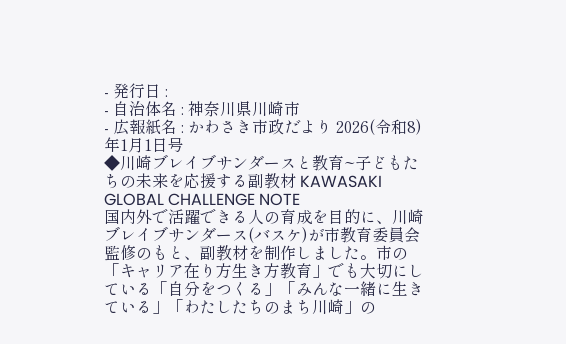- 発行日 :
- 自治体名 : 神奈川県川崎市
- 広報紙名 : かわさき市政だより 2026(令和8)年1月1日号
◆川崎ブレイブサンダースと教育~子どもたちの未来を応援する副教材 KAWASAKI GLOBAL CHALLENGE NOTE
国内外で活躍できる人の育成を目的に、川崎ブレイブサンダース(バスケ)が市教育委員会監修のもと、副教材を制作しました。市の「キャリア在り方生き方教育」でも大切にしている「自分をつくる」「みんな一緒に生きている」「わたしたちのまち川崎」の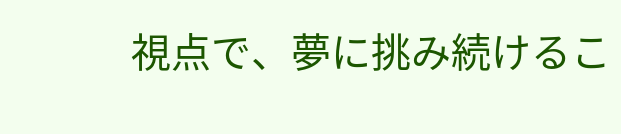視点で、夢に挑み続けるこ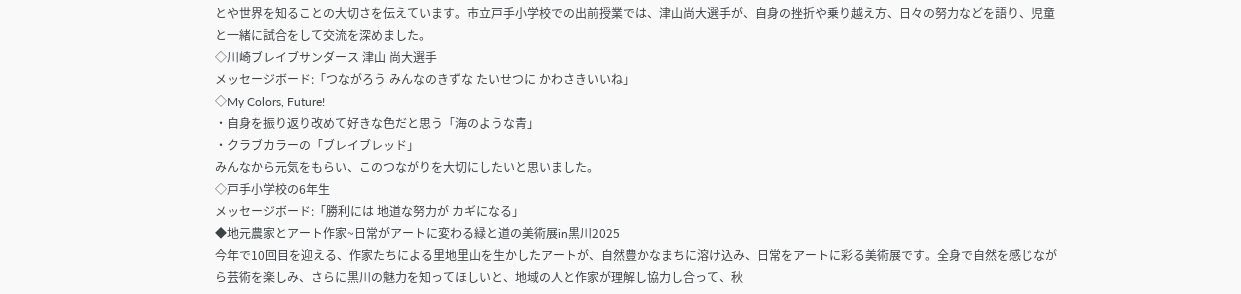とや世界を知ることの大切さを伝えています。市立戸手小学校での出前授業では、津山尚大選手が、自身の挫折や乗り越え方、日々の努力などを語り、児童と一緒に試合をして交流を深めました。
◇川崎ブレイブサンダース 津山 尚大選手
メッセージボード:「つながろう みんなのきずな たいせつに かわさきいいね」
◇My Colors, Future!
・自身を振り返り改めて好きな色だと思う「海のような青」
・クラブカラーの「ブレイブレッド」
みんなから元気をもらい、このつながりを大切にしたいと思いました。
◇戸手小学校の6年生
メッセージボード:「勝利には 地道な努力が カギになる」
◆地元農家とアート作家~日常がアートに変わる緑と道の美術展in黒川2025
今年で10回目を迎える、作家たちによる里地里山を生かしたアートが、自然豊かなまちに溶け込み、日常をアートに彩る美術展です。全身で自然を感じながら芸術を楽しみ、さらに黒川の魅力を知ってほしいと、地域の人と作家が理解し協力し合って、秋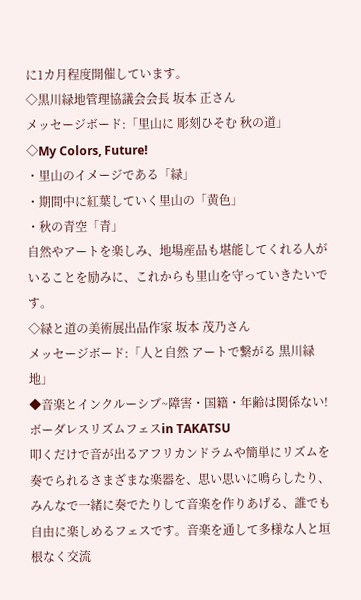に1カ月程度開催しています。
◇黒川緑地管理協議会会長 坂本 正さん
メッセージボード:「里山に 彫刻ひそむ 秋の道」
◇My Colors, Future!
・里山のイメージである「緑」
・期間中に紅葉していく里山の「黄色」
・秋の青空「青」
自然やアートを楽しみ、地場産品も堪能してくれる人がいることを励みに、これからも里山を守っていきたいです。
◇緑と道の美術展出品作家 坂本 茂乃さん
メッセージボード:「人と自然 アートで繋がる 黒川緑地」
◆音楽とインクルーシブ~障害・国籍・年齢は関係ない! ボーダレスリズムフェスin TAKATSU
叩くだけで音が出るアフリカンドラムや簡単にリズムを奏でられるさまざまな楽器を、思い思いに鳴らしたり、みんなで一緒に奏でたりして音楽を作りあげる、誰でも自由に楽しめるフェスです。音楽を通して多様な人と垣根なく交流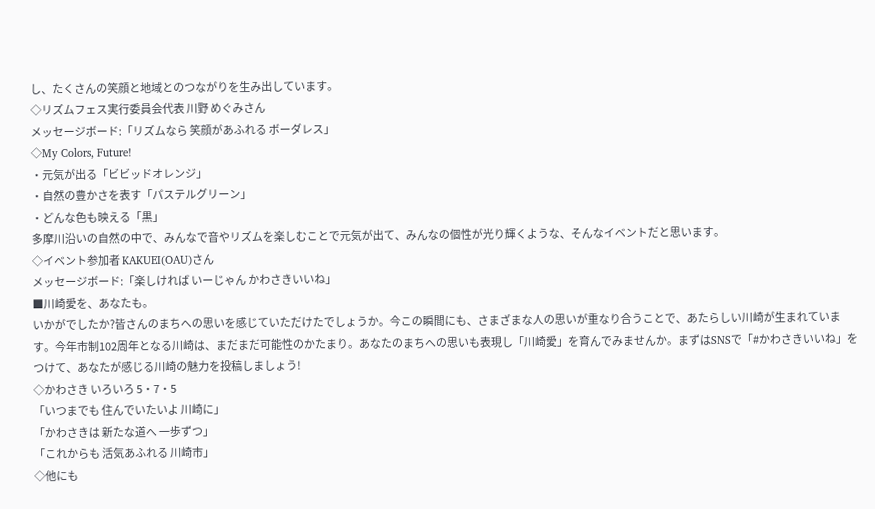し、たくさんの笑顔と地域とのつながりを生み出しています。
◇リズムフェス実行委員会代表 川野 めぐみさん
メッセージボード:「リズムなら 笑顔があふれる ボーダレス」
◇My Colors, Future!
・元気が出る「ビビッドオレンジ」
・自然の豊かさを表す「パステルグリーン」
・どんな色も映える「黒」
多摩川沿いの自然の中で、みんなで音やリズムを楽しむことで元気が出て、みんなの個性が光り輝くような、そんなイベントだと思います。
◇イベント参加者 KAKUEI(OAU)さん
メッセージボード:「楽しければ いーじゃん かわさきいいね」
■川崎愛を、あなたも。
いかがでしたか?皆さんのまちへの思いを感じていただけたでしょうか。今この瞬間にも、さまざまな人の思いが重なり合うことで、あたらしい川崎が生まれています。今年市制102周年となる川崎は、まだまだ可能性のかたまり。あなたのまちへの思いも表現し「川崎愛」を育んでみませんか。まずはSNSで「#かわさきいいね」をつけて、あなたが感じる川崎の魅力を投稿しましょう!
◇かわさき いろいろ 5・7・5
「いつまでも 住んでいたいよ 川崎に」
「かわさきは 新たな道へ 一歩ずつ」
「これからも 活気あふれる 川崎市」
◇他にも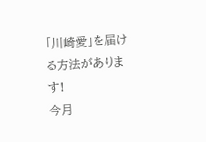「川崎愛」を届ける方法があります!
今月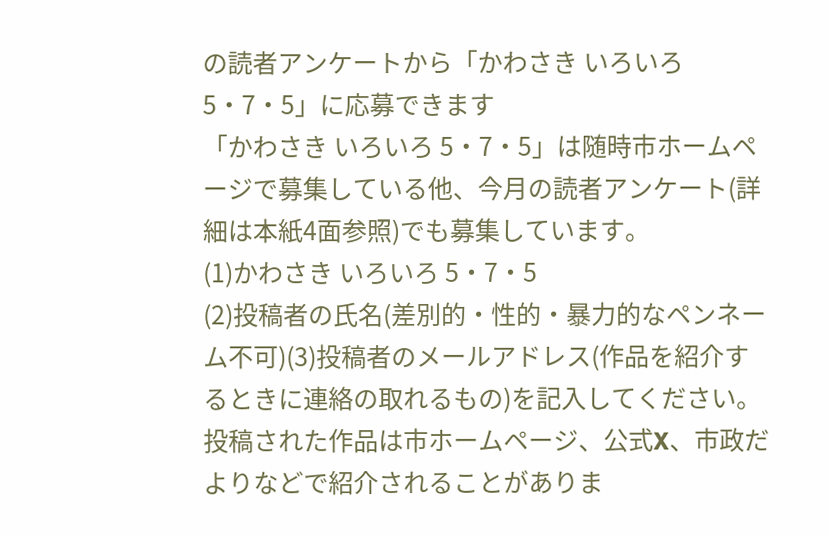の読者アンケートから「かわさき いろいろ 5・7・5」に応募できます
「かわさき いろいろ 5・7・5」は随時市ホームページで募集している他、今月の読者アンケート(詳細は本紙4面参照)でも募集しています。
(1)かわさき いろいろ 5・7・5
(2)投稿者の氏名(差別的・性的・暴力的なペンネーム不可)(3)投稿者のメールアドレス(作品を紹介するときに連絡の取れるもの)を記入してください。投稿された作品は市ホームページ、公式X、市政だよりなどで紹介されることがありま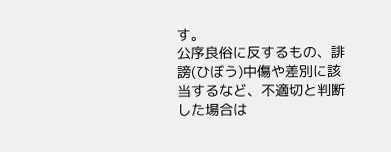す。
公序良俗に反するもの、誹謗(ひぼう)中傷や差別に該当するなど、不適切と判断した場合は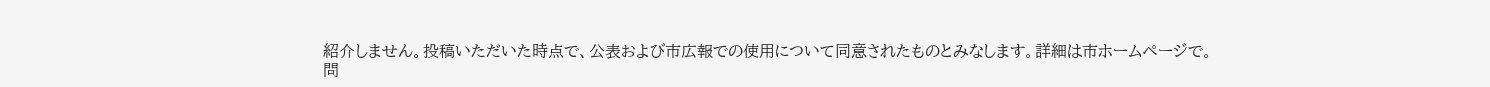紹介しません。投稿いただいた時点で、公表および市広報での使用について同意されたものとみなします。詳細は市ホームページで。
問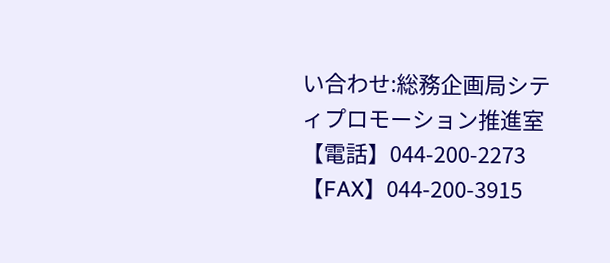い合わせ:総務企画局シティプロモーション推進室
【電話】044-200-2273【FAX】044-200-3915